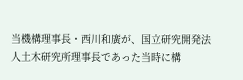当機構理事長・西川和廣が、国立研究開発法人土木研究所理事長であった当時に構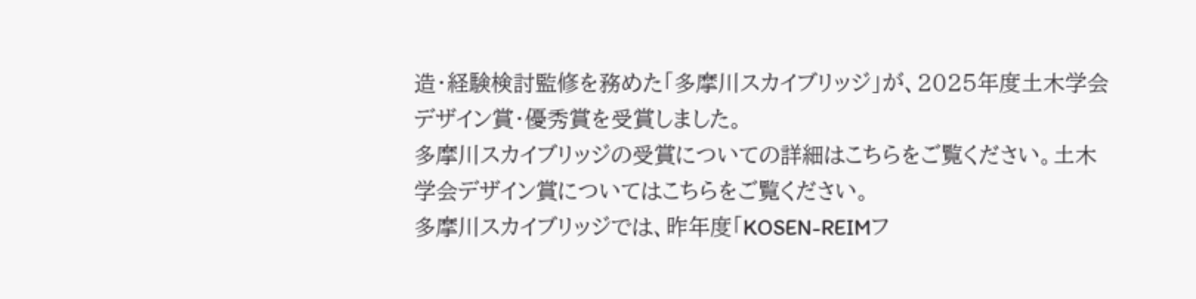造・経験検討監修を務めた「多摩川スカイブリッジ」が、2025年度土木学会デザイン賞・優秀賞を受賞しました。
多摩川スカイブリッジの受賞についての詳細はこちらをご覧ください。土木学会デザイン賞についてはこちらをご覧ください。
多摩川スカイブリッジでは、昨年度「KOSEN-REIMフ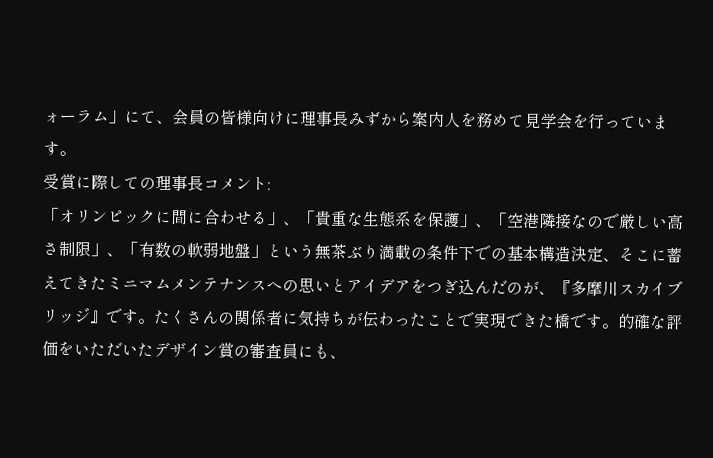ォーラム」にて、会員の皆様向けに理事長みずから案内人を務めて見学会を行っています。
受賞に際しての理事長コメント:
「オリンピックに間に合わせる」、「貴重な生態系を保護」、「空港隣接なので厳しい高さ制限」、「有数の軟弱地盤」という無茶ぶり満載の条件下での基本構造決定、そこに蓄えてきたミニマムメンテナンスへの思いとアイデアをつぎ込んだのが、『多摩川スカイブリッジ』です。たくさんの関係者に気持ちが伝わったことで実現できた橋です。的確な評価をいただいたデザイン賞の審査員にも、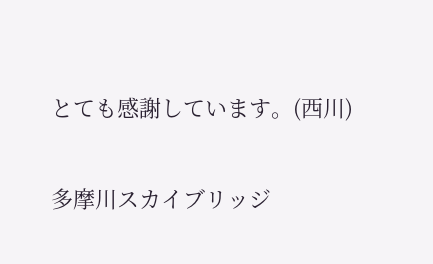とても感謝しています。(西川)


多摩川スカイブリッジ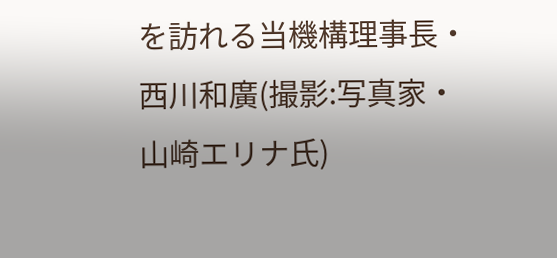を訪れる当機構理事長・西川和廣(撮影:写真家・山崎エリナ氏)